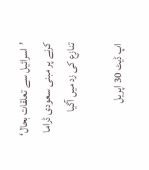’اسرائیل سے تعلقات بحال‘ کرنے پر مبنی سعودی ڈراما تنازع کی زد میں آگیا

اپ ڈیٹ 30 اپريل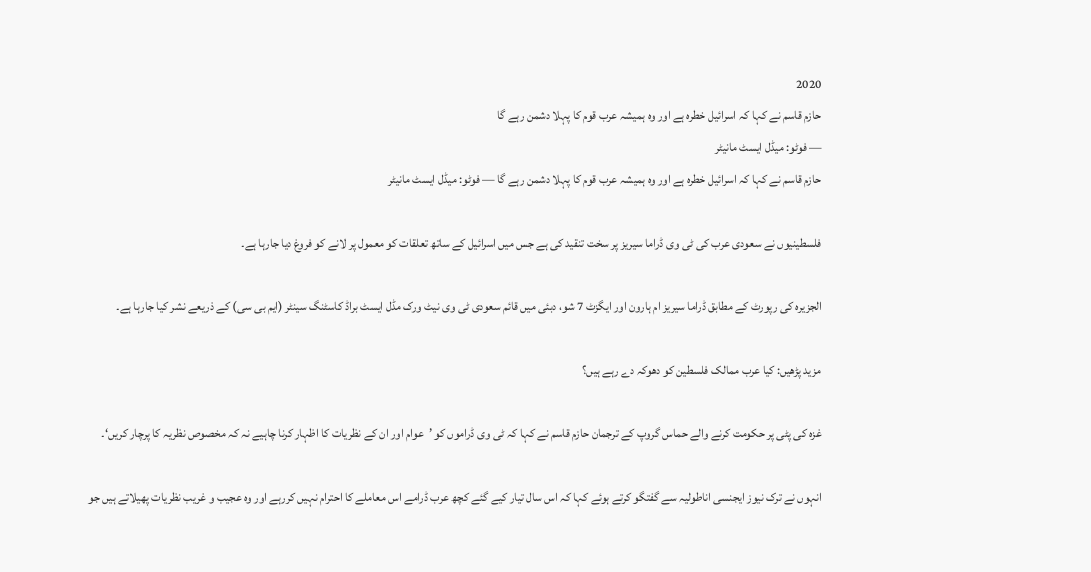2020
حازم قاسم نے کہا کہ اسرائیل خطرہ ہے اور وہ ہمیشہ عرب قوم کا پہلا دشمن رہے گا
— فوٹو: میڈل ایسٹ مانیٹر
حازم قاسم نے کہا کہ اسرائیل خطرہ ہے اور وہ ہمیشہ عرب قوم کا پہلا دشمن رہے گا — فوٹو: میڈل ایسٹ مانیٹر

فلسطینیوں نے سعودی عرب کی ٹی وی ڈراما سیریز پر سخت تنقید کی ہے جس میں اسرائیل کے ساتھ تعلقات کو معمول پر لانے کو فروغ دیا جارہا ہے۔

الجزیرہ کی رپورٹ کے مطابق ڈراما سیریز ام ہارون اور ایگزٹ 7 شو، دبئی میں قائم سعودی ٹی وی نیٹ ورک مڈل ایسٹ براڈ کاسٹنگ سینٹر (ایم بی سی) کے ذریعے نشر کیا جارہا ہے۔

مزید پڑھیں: کیا عرب ممالک فلسطین کو دھوکہ دے رہے ہیں؟

غزہ کی پٹی پر حکومت کرنے والے حماس گروپ کے ترجمان حازم قاسم نے کہا کہ ٹی وی ڈراموں کو ’عوام اور ان کے نظریات کا اظہار کرنا چاہیے نہ کہ مخصوص نظریہ کا پرچار کریں‘۔

انہوں نے ترک نیوز ایجنسی اناطولیہ سے گفتگو کرتے ہوئے کہا کہ اس سال تیار کیے گئے کچھ عرب ڈرامے اس معاملے کا احترام نہیں کررہے اور وہ عجیب و غریب نظریات پھیلاتے ہیں جو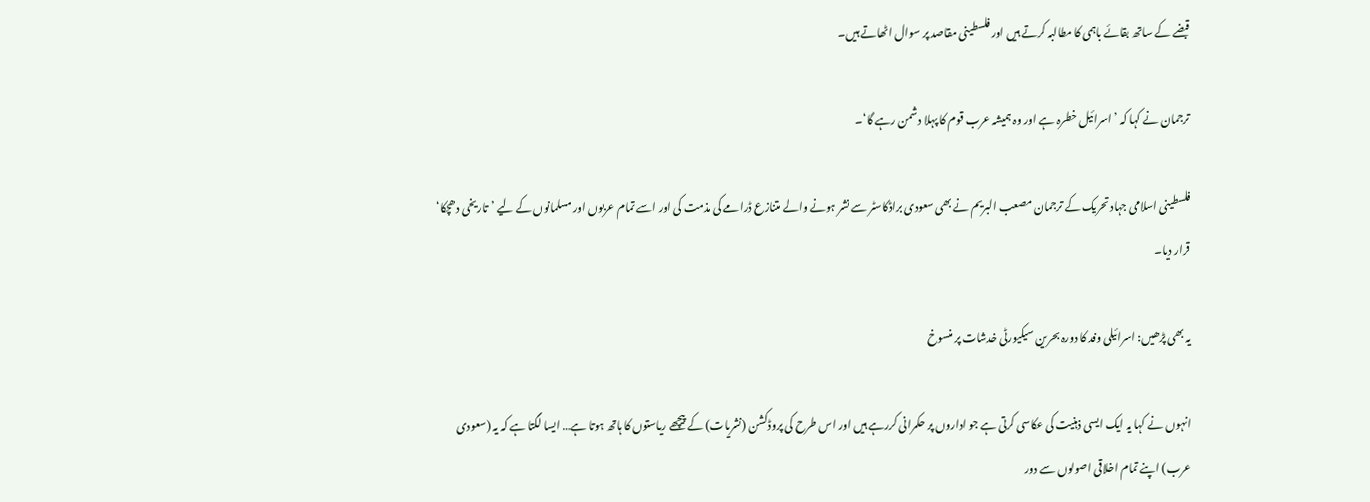قبضے کے ساتھ بقائے باہمی کا مطالبہ کرتے ہیں اور فلسطینی مقاصد پر سوال اٹھاتے ہیں۔

ترجمان نے کہا کہ ’اسرائیل خطرہ ہے اور وہ ہمیشہ عرب قوم کا پہلا دشمن رہے گا‘۔

فلسطینی اسلامی جہاد تحریک کے ترجمان مصعب البریم نے بھی سعودی براڈکاسٹر سے نشر ہونے والے متنازع ڈرامے کی مذمت کی اور اسے تمام عربوں اور مسلمانوں کے لیے ’تاریخی دھچکا‘ قرار دیا۔

یہ بھی پڑھیں: اسرائیلی وفد کا دورہ بحرین سیکیورٹی خدشات پر منسوخ

انہوں نے کہا یہ ایک ایسی ذہنیت کی عکاسی کرتی ہے جو اداروں پر حکمرانی کررہے ہیں اور اس طرح کی پروڈکشن (نشریات) کے پیچھے ریاستوں کا ہاتھ ہوتا ہے… ایسا لگتا ہے کہ یہ (سعودی عرب) اپنے تمام اخلاقی اصولوں سے دور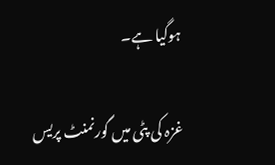ہوگیا ہے۔

غزہ کی پٹی میں گورنمنٹ پریس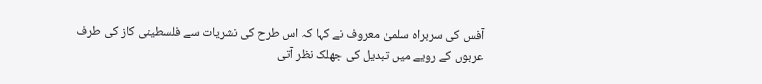آفس کی سربراہ سلمیٰ معروف نے کہا کہ اس طرح کی نشریات سے فلسطینی کاز کی طرف عربوں کے رویے میں تبدیل کی جھلک نظر آتی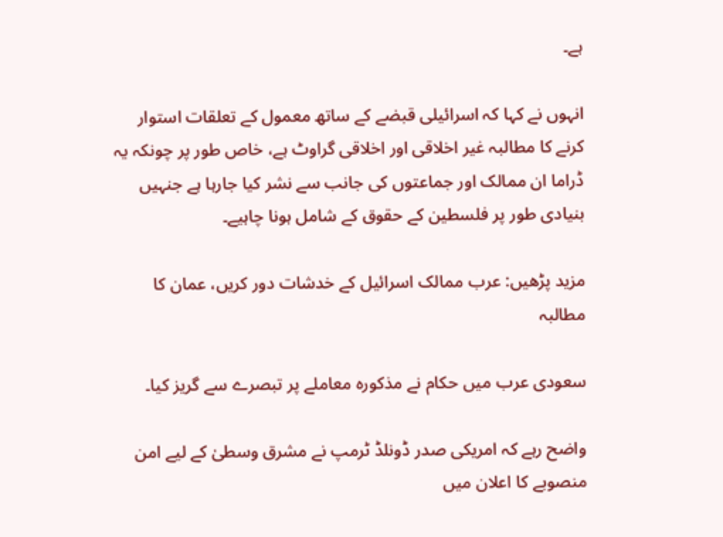ہے۔

انہوں نے کہا کہ اسرائیلی قبضے کے ساتھ معمول کے تعلقات استوار کرنے کا مطالبہ غیر اخلاقی اور اخلاقی گراوٹ ہے، خاص طور پر چونکہ یہ ڈراما ان ممالک اور جماعتوں کی جانب سے نشر کیا جارہا ہے جنہیں بنیادی طور پر فلسطین کے حقوق کے شامل ہونا چاہیے۔

مزید پڑھیں: عرب ممالک اسرائیل کے خدشات دور کریں، عمان کا مطالبہ

سعودی عرب میں حکام نے مذکورہ معاملے پر تبصرے سے گریز کیا۔

واضح رہے کہ امریکی صدر ڈونلڈ ٹرمپ نے مشرق وسطیٰ کے لیے امن منصوبے کا اعلان میں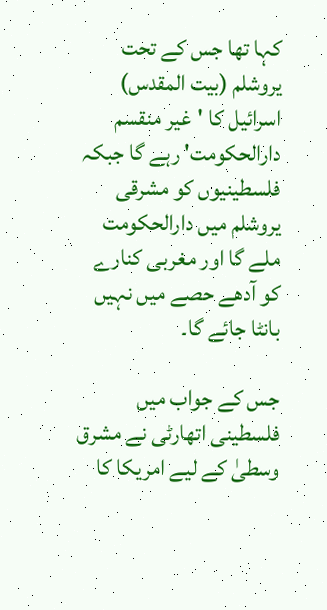کہا تھا جس کے تحت یروشلم (بیت المقدس) اسرائیل کا 'غیر منقسم دارالحکومت' رہے گا جبکہ فلسطینیوں کو مشرقی یروشلم میں دارالحکومت ملے گا اور مغربی کنارے کو آدھے حصے میں نہیں بانٹا جائے گا۔

جس کے جواب میں فلسطینی اتھارٹی نے مشرق وسطیٰ کے لیے امریکا کا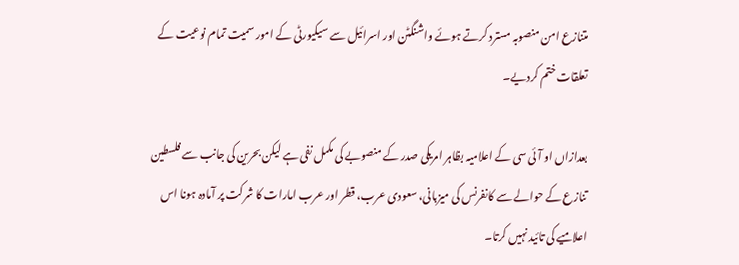متنازع امن منصوبہ مسترد کرتے ہوئے واشنگٹن اور اسرائیل سے سیکیورٹی کے امور سمیت تمام نوعیت کے تعلقات ختم کردیے۔

بعدازاں او آئی سی کے اعلامیہ بظاہر امریکی صدر کے منصوبے کی مکمل نفی ہے لیکن بحرین کی جانب سے فلسطین تنازع کے حوالے سے کانفرنس کی میزبانی، سعودی عرب، قطر اور عرب امارات کا شرکت پر آمادہ ہونا اس اعلامیے کی تائید نہیں کرتا۔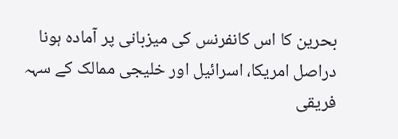بحرین کا اس کانفرنس کی میزبانی پر آمادہ ہونا دراصل امریکا، اسرائیل اور خلیجی ممالک کے سہہ فریقی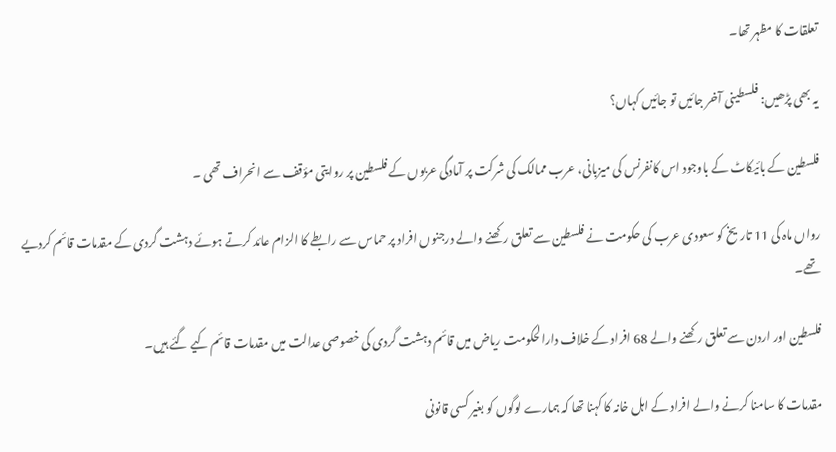تعلقات کا مظہر تھا۔

یہ بھی پڑھیں: فلسطینی آخر جائیں تو جائیں کہاں؟

فلسطین کے بائیکاٹ کے باوجود اس کانفرنس کی میزبانی، عرب ممالک کی شرکت پر آمادگی عربوں کے فلسطین پر روایتی مؤقف سے انحراف تھی ۔

رواں ماہ کی 11 تاریخ کو سعودی عرب کی حکومت نے فلسطین سے تعلق رکھنے والے درجنوں افراد پر حماس سے رابطے کا الزام عائد کرتے ہوئے دہشت گردی کے مقدمات قائم کردیے تھے۔

فلسطین اور اردن سے تعلق رکھنے والے 68 افراد کے خلاف دارالحکومت ریاض میں قائم دہشت گردی کی خصوصی عدالت میں مقدمات قائم کیے گئے ہیں۔

مقدمات کا سامنا کرنے والے افراد کے اہل خانہ کا کہنا تھا کہ ہمارے لوگوں کو بغیر کسی قانونی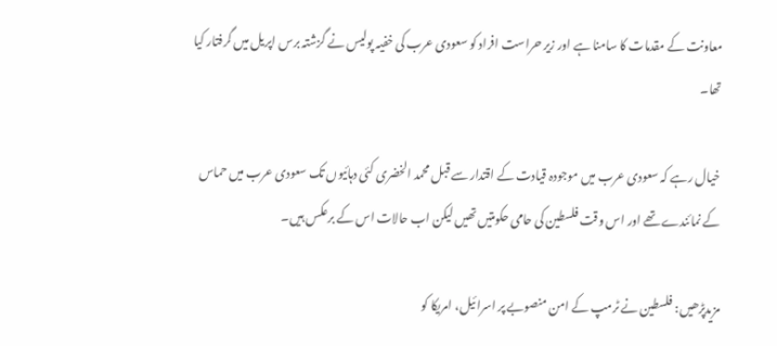معاونت کے مقدمات کا سامنا ہے اور زیر حراست افراد کو سعودی عرب کی خفیہ پولیس نے گزشتہ برس اپریل میں گرفتار کیا تھا۔

خیال رہے کہ سعودی عرب میں موجودہ قیادت کے اقتدار سے قبل محمد الخضری کئی دہائیوں تک سعودی عرب میں حماس کے نمائندے تھے اور اس وقت فلسطین کی حامی حکومتیں تھیں لیکن اب حالات اس کے برعکس ہیں۔

مزیدپڑھیں: فلسطین نے ٹرمپ کے امن منصوبے پر اسرائیل، امریکا کو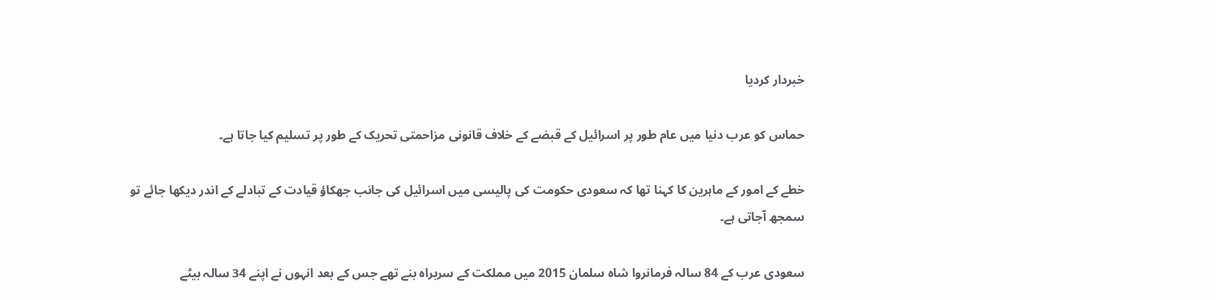خبردار کردیا

حماس کو عرب دنیا میں عام طور پر اسرائیل کے قبضے کے خلاف قانونی مزاحمتی تحریک کے طور پر تسلیم کیا جاتا ہے۔

خطے کے امور کے ماہرین کا کہنا تھا کہ سعودی حکومت کی پالیسی میں اسرائیل کی جانب جھکاؤ قیادت کے تبادلے کے اندر دیکھا جائے تو سمجھ آجاتی ہے۔

سعودی عرب کے 84 سالہ فرمانروا شاہ سلمان 2015 میں مملکت کے سربراہ بنے تھے جس کے بعد انہوں نے اپنے 34 سالہ بیٹے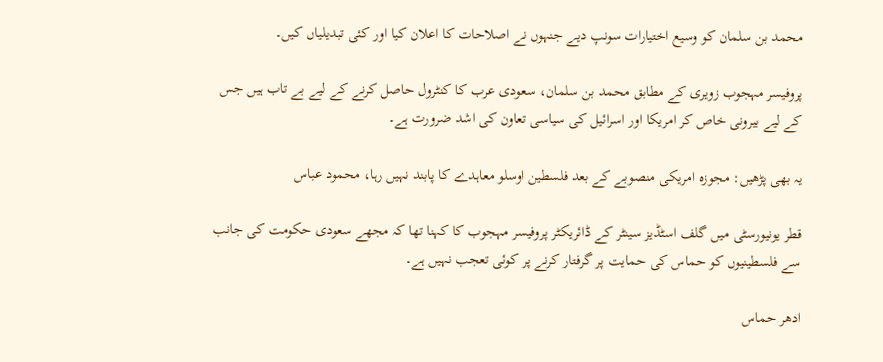محمد بن سلمان کو وسیع اختیارات سونپ دیے جنہوں نے اصلاحات کا اعلان کیا اور کئی تبدیلیاں کیں۔

پروفیسر مہجوب زویری کے مطابق محمد بن سلمان، سعودی عرب کا کنٹرول حاصل کرنے کے لیے بے تاب ہیں جس کے لیے بیرونی خاص کر امریکا اور اسرائیل کی سیاسی تعاون کی اشد ضرورت ہے۔

یہ بھی پڑھیں: مجوزہ امریکی منصوبے کے بعد فلسطین اوسلو معاہدے کا پابند نہیں رہا، محمود عباس

قطر یونیورسٹی میں گلف اسٹڈیز سینٹر کے ڈائریکٹر پروفیسر مہجوب کا کہنا تھا کہ مجھے سعودی حکومت کی جانب سے فلسطینیوں کو حماس کی حمایت پر گرفتار کرنے پر کوئی تعجب نہیں ہے۔

ادھر حماس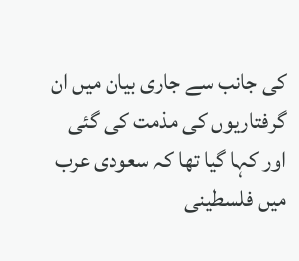کی جانب سے جاری بیان میں ان گرفتاریوں کی مذمت کی گئی اور کہا گیا تھا کہ سعودی عرب میں فلسطینی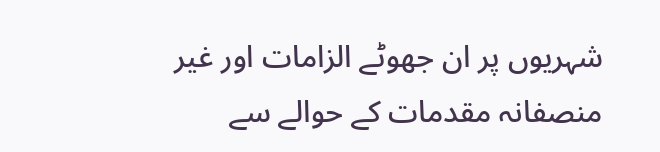شہریوں پر ان جھوٹے الزامات اور غیر منصفانہ مقدمات کے حوالے سے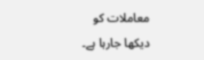معاملات کو دیکھا جارہا ہے۔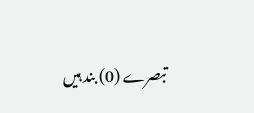تبصرے (0) بند ہیں